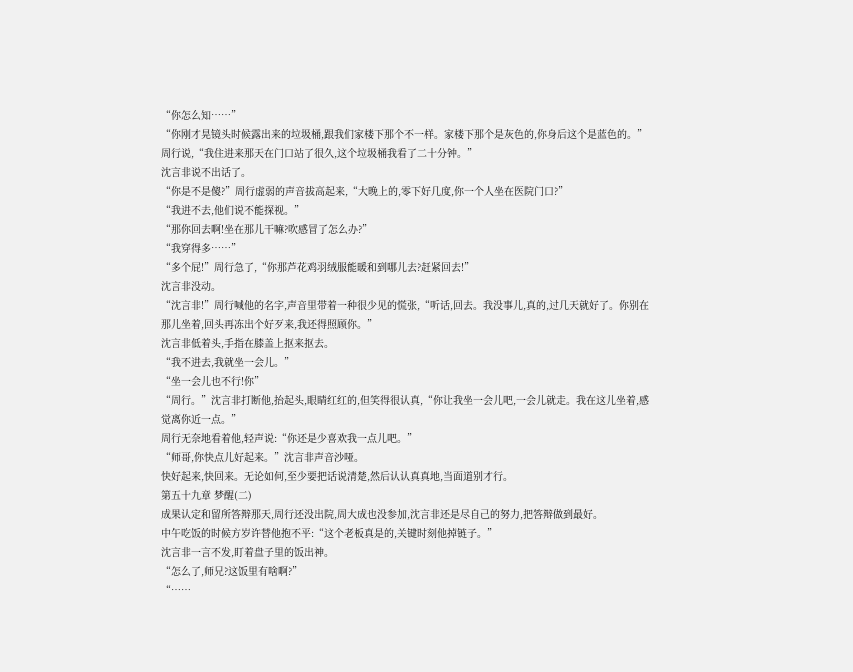“你怎么知……”
“你刚才晃镜头时候露出来的垃圾桶,跟我们家楼下那个不一样。家楼下那个是灰色的,你身后这个是蓝色的。”周行说,“我住进来那天在门口站了很久,这个垃圾桶我看了二十分钟。”
沈言非说不出话了。
“你是不是傻?”周行虚弱的声音拔高起来,“大晚上的,零下好几度,你一个人坐在医院门口?”
“我进不去,他们说不能探视。”
“那你回去啊!坐在那儿干嘛?吹感冒了怎么办?”
“我穿得多……”
“多个屁!”周行急了,“你那芦花鸡羽绒服能暖和到哪儿去?赶紧回去!”
沈言非没动。
“沈言非!”周行喊他的名字,声音里带着一种很少见的慌张,“听话,回去。我没事儿,真的,过几天就好了。你别在那儿坐着,回头再冻出个好歹来,我还得照顾你。”
沈言非低着头,手指在膝盖上抠来抠去。
“我不进去,我就坐一会儿。”
“坐一会儿也不行!你”
“周行。”沈言非打断他,抬起头,眼睛红红的,但笑得很认真,“你让我坐一会儿吧,一会儿就走。我在这儿坐着,感觉离你近一点。”
周行无奈地看着他,轻声说:“你还是少喜欢我一点儿吧。”
“师哥,你快点儿好起来。”沈言非声音沙哑。
快好起来,快回来。无论如何,至少要把话说清楚,然后认认真真地,当面道别才行。
第五十九章 梦醒(二)
成果认定和留所答辩那天,周行还没出院,周大成也没参加,沈言非还是尽自己的努力,把答辩做到最好。
中午吃饭的时候方岁许替他抱不平:“这个老板真是的,关键时刻他掉链子。”
沈言非一言不发,盯着盘子里的饭出神。
“怎么了,师兄?这饭里有啥啊?”
“……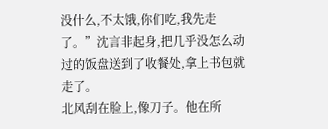没什么,不太饿,你们吃,我先走了。”沈言非起身,把几乎没怎么动过的饭盘送到了收餐处,拿上书包就走了。
北风刮在脸上,像刀子。他在所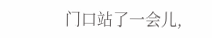门口站了一会儿,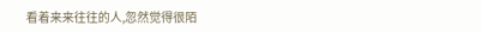看着来来往往的人,忽然觉得很陌